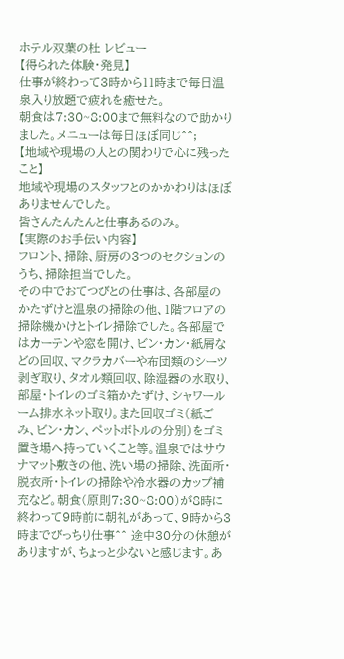ホテル双葉の杜 レビュー
【得られた体験・発見】
仕事が終わって3時から11時まで毎日温泉入り放題で疲れを癒せた。
朝食は7:30~8:00まで無料なので助かりました。メニューは毎日ほぼ同じ^^;
【地域や現場の人との関わりで心に残ったこと】
地域や現場のスタッフとのかかわりはほぼありませんでした。
皆さんたんたんと仕事あるのみ。
【実際のお手伝い内容】
フロント、掃除、厨房の3つのセクションのうち、掃除担当でした。
その中でおてつびとの仕事は、各部屋のかたずけと温泉の掃除の他、1階フロアの掃除機かけとトイレ掃除でした。各部屋ではカーテンや窓を開け、ビン・カン・紙屑などの回収、マクラカバーや布団類のシーツ剥ぎ取り、タオル類回収、除湿器の水取り、部屋・トイレのゴミ箱かたずけ、シャワールーム排水ネット取り。また回収ゴミ(紙ごみ、ビン・カン、ペットボトルの分別)をゴミ置き場へ持っていくこと等。温泉ではサウナマット敷きの他、洗い場の掃除、洗面所・脱衣所・トイレの掃除や冷水器のカップ補充など。朝食(原則7:30~8:00)が8時に終わって9時前に朝礼があって、9時から3時までびっちり仕事^^ 途中30分の休憩がありますが、ちょっと少ないと感じます。あ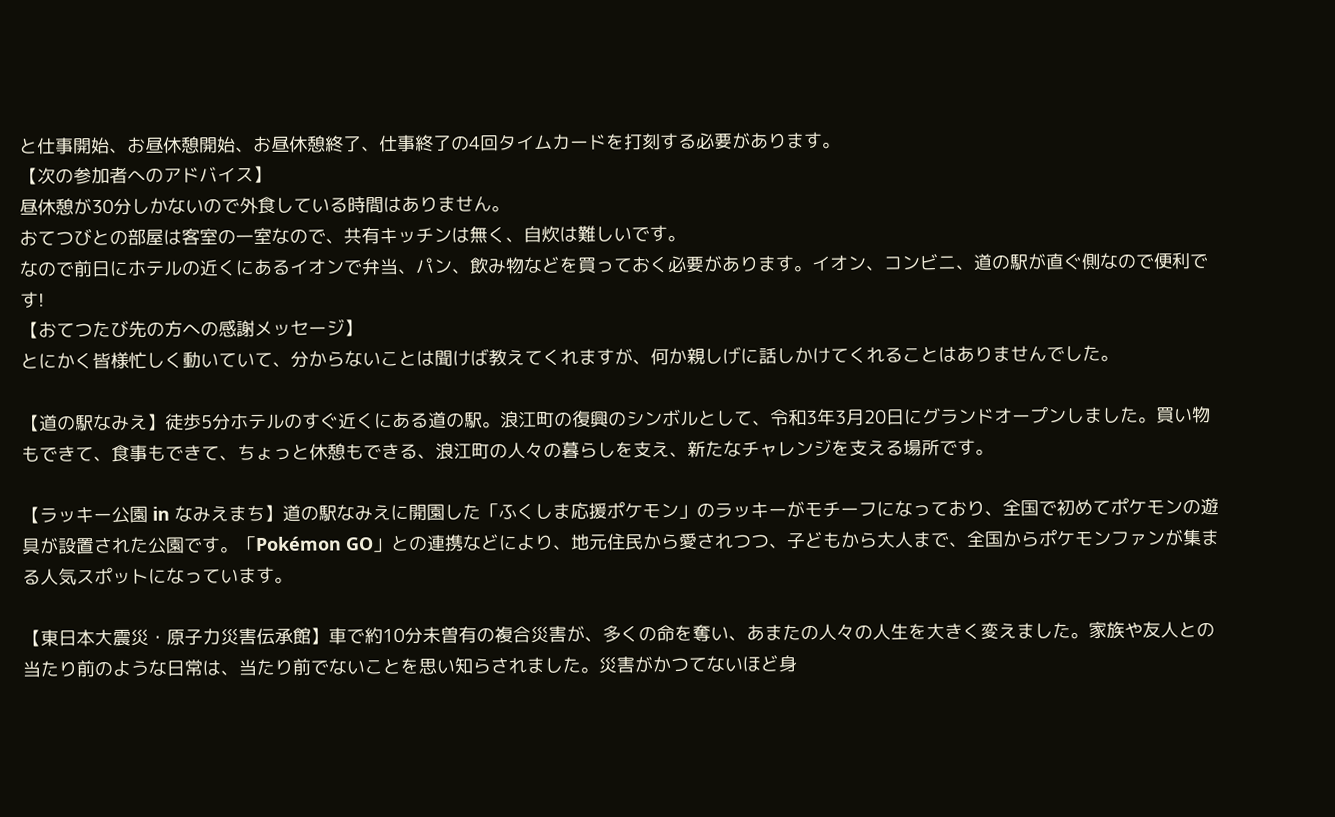と仕事開始、お昼休憩開始、お昼休憩終了、仕事終了の4回タイムカードを打刻する必要があります。
【次の参加者へのアドバイス】
昼休憩が30分しかないので外食している時間はありません。
おてつびとの部屋は客室の一室なので、共有キッチンは無く、自炊は難しいです。
なので前日にホテルの近くにあるイオンで弁当、パン、飲み物などを買っておく必要があります。イオン、コンビニ、道の駅が直ぐ側なので便利です!
【おてつたび先の方への感謝メッセージ】
とにかく皆様忙しく動いていて、分からないことは聞けば教えてくれますが、何か親しげに話しかけてくれることはありませんでした。

【道の駅なみえ】徒歩5分ホテルのすぐ近くにある道の駅。浪江町の復興のシンボルとして、令和3年3月20日にグランドオープンしました。買い物もできて、食事もできて、ちょっと休憩もできる、浪江町の人々の暮らしを支え、新たなチャレンジを支える場所です。

【ラッキー公園 in なみえまち】道の駅なみえに開園した「ふくしま応援ポケモン」のラッキーがモチーフになっており、全国で初めてポケモンの遊具が設置された公園です。「Pokémon GO」との連携などにより、地元住民から愛されつつ、子どもから大人まで、全国からポケモンファンが集まる人気スポットになっています。

【東日本大震災・原子力災害伝承館】車で約10分未曽有の複合災害が、多くの命を奪い、あまたの人々の人生を大きく変えました。家族や友人との当たり前のような日常は、当たり前でないことを思い知らされました。災害がかつてないほど身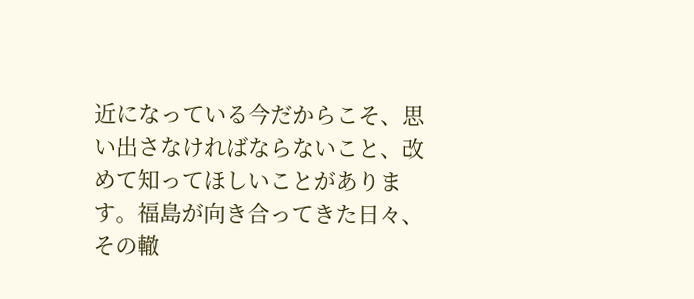近になっている今だからこそ、思い出さなければならないこと、改めて知ってほしいことがあります。福島が向き合ってきた日々、その轍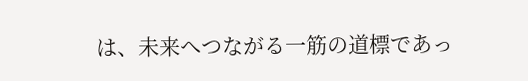は、未来へつながる一筋の道標であっ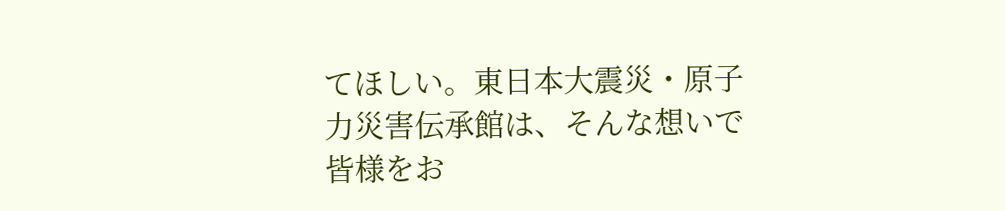てほしい。東日本大震災・原子力災害伝承館は、そんな想いで皆様をお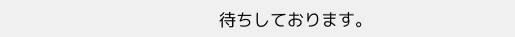待ちしております。